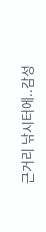근거리 낚시터에..감성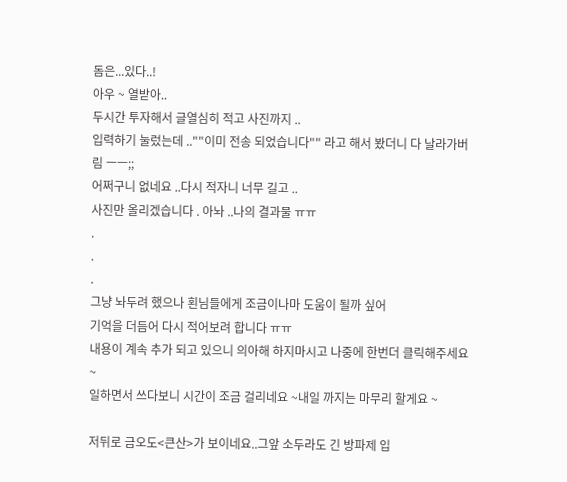돔은...있다..!
아우 ~ 열받아..
두시간 투자해서 글열심히 적고 사진까지 ..
입력하기 눌렀는데 ..""이미 전송 되었습니다"" 라고 해서 봤더니 다 날라가버림 ㅡㅡ;;
어쩌구니 없네요 ..다시 적자니 너무 길고 ..
사진만 올리겠습니다 . 아놔 ..나의 결과물 ㅠㅠ
.
.
.
그냥 놔두려 했으나 횐님들에게 조금이나마 도움이 될까 싶어
기억을 더듬어 다시 적어보려 합니다 ㅠㅠ
내용이 계속 추가 되고 있으니 의아해 하지마시고 나중에 한번더 클릭해주세요 ~
일하면서 쓰다보니 시간이 조금 걸리네요 ~내일 까지는 마무리 할게요 ~

저뒤로 금오도<큰산>가 보이네요..그앞 소두라도 긴 방파제 입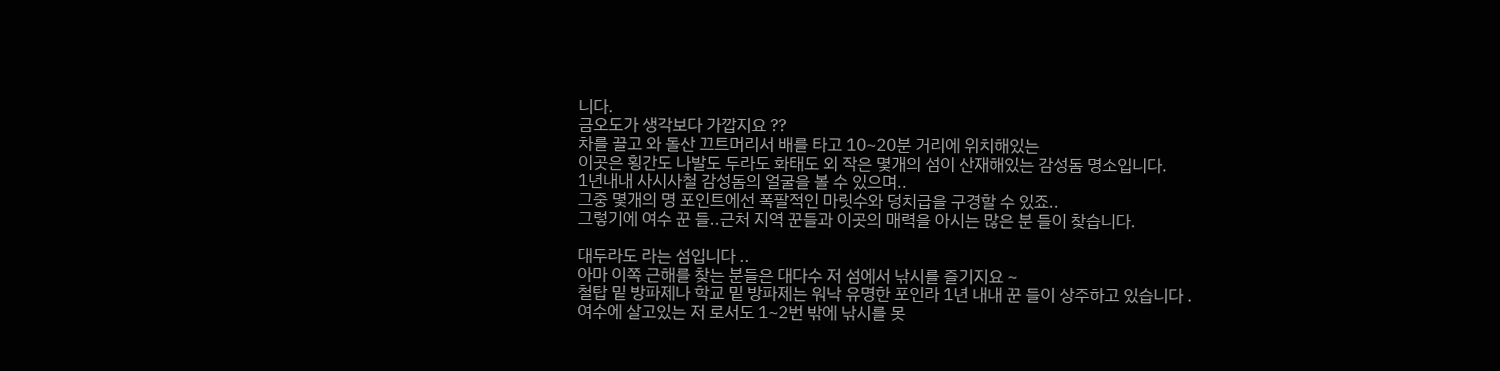니다.
금오도가 생각보다 가깝지요 ??
차를 끌고 와 돌산 끄트머리서 배를 타고 10~20분 거리에 위치해있는
이곳은 횡간도 나발도 두라도 화태도 외 작은 몇개의 섬이 산재해있는 감성돔 명소입니다.
1년내내 사시사철 감성돔의 얼굴을 볼 수 있으며..
그중 몇개의 명 포인트에선 폭팔적인 마릿수와 덩치급을 구경할 수 있죠..
그렇기에 여수 꾼 들..근처 지역 꾼들과 이곳의 매력을 아시는 많은 분 들이 찾습니다.

대두라도 라는 섬입니다 ..
아마 이쪽 근해를 찾는 분들은 대다수 저 섬에서 낚시를 즐기지요 ~
철탑 밑 방파제나 학교 밑 방파제는 워낙 유명한 포인라 1년 내내 꾼 들이 상주하고 있습니다 .
여수에 살고있는 저 로서도 1~2번 밖에 낚시를 못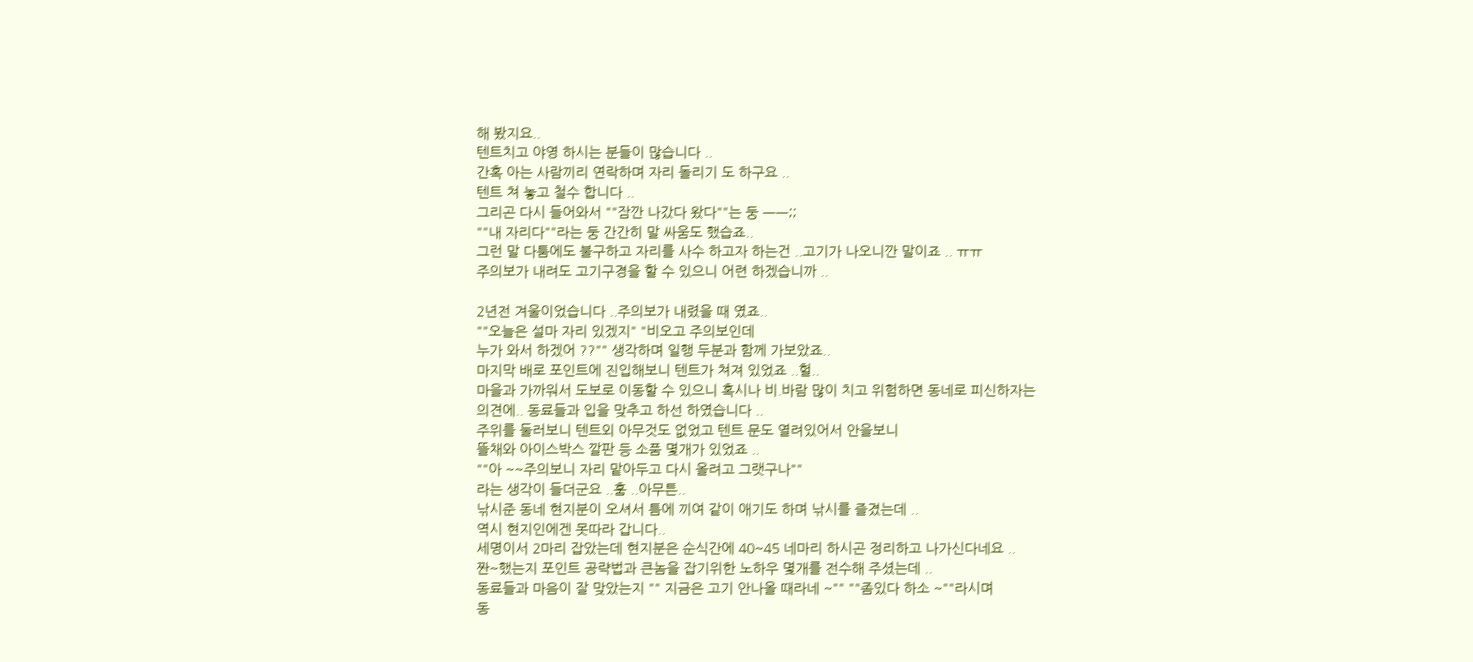해 봤지요..
텐트치고 야영 하시는 분들이 많습니다 ..
간혹 아는 사람끼리 연락하며 자리 돌리기 도 하구요 ..
텐트 쳐 놓고 철수 합니다 ..
그리곤 다시 들어와서 ""잠깐 나갔다 왔다""는 둥 ㅡㅡ;;
""내 자리다""라는 둥 간간히 말 싸움도 했습죠..
그런 말 다툼에도 불구하고 자리를 사수 하고자 하는건 ..고기가 나오니깐 말이죠 .. ㅠㅠ
주의보가 내려도 고기구경을 할 수 있으니 어련 하겠습니까 ..

2년전 겨울이었습니다 ..주의보가 내렸을 때 였죠..
""오늘은 설마 자리 있겠지" "비오고 주의보인데
누가 와서 하겠어 ??"" 생각하며 일행 두분과 함께 가보았죠..
마지막 배로 포인트에 진입해보니 텐트가 쳐져 있었죠 ..헐..
마을과 가까워서 도보로 이동할 수 있으니 혹시나 비.바람 많이 치고 위험하면 동네로 피신하자는
의견에.. 동료들과 입을 맞추고 하선 하였습니다 ..
주위를 둘러보니 텐트외 아무것도 없었고 텐트 문도 열려있어서 안을보니
뜰채와 아이스박스 깔판 등 소품 몇개가 있었죠 ..
""아 ~~주의보니 자리 맡아두고 다시 올려고 그랫구나""
라는 생각이 들더군요 ..훔 ..아무튼..
낚시준 동네 현지분이 오셔서 틈에 끼여 같이 애기도 하며 낚시를 즐겼는데 ..
역시 현지인에겐 못따라 갑니다..
세명이서 2마리 잡았는데 현지분은 순식간에 40~45 네마리 하시곤 정리하고 나가신다네요 ..
짠~했는지 포인트 공략법과 큰놈을 잡기위한 노하우 몇개를 전수해 주셨는데 ..
동료들과 마음이 잘 맞았는지 "" 지금은 고기 안나올 때라네 ~"" ""좀있다 하소 ~""라시며
동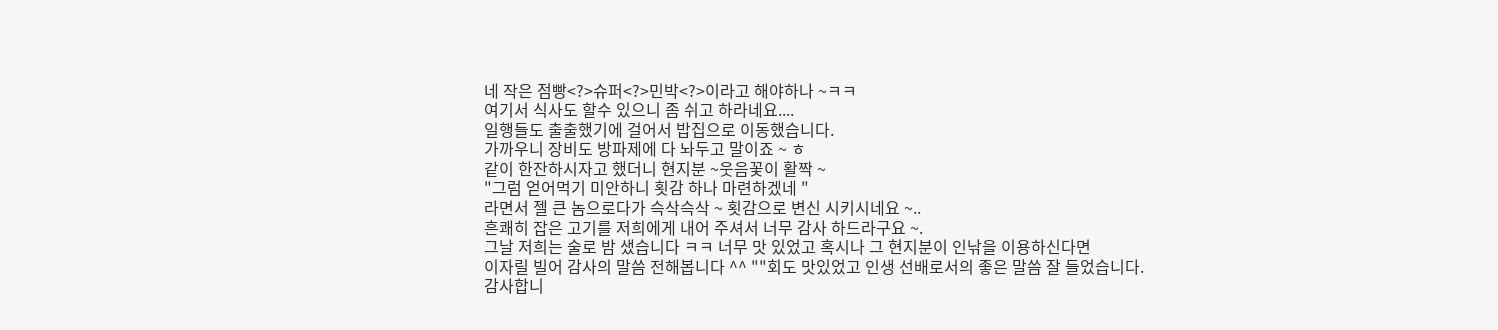네 작은 점빵<?>슈퍼<?>민박<?>이라고 해야하나 ~ㅋㅋ
여기서 식사도 할수 있으니 좀 쉬고 하라네요....
일행들도 출출했기에 걸어서 밥집으로 이동했습니다.
가까우니 장비도 방파제에 다 놔두고 말이죠 ~ ㅎ
같이 한잔하시자고 했더니 현지분 ~웃음꽃이 활짝 ~
"그럼 얻어먹기 미안하니 횟감 하나 마련하겠네 "
라면서 젤 큰 놈으로다가 슥삭슥삭 ~ 횟감으로 변신 시키시네요 ~..
흔쾌히 잡은 고기를 저희에게 내어 주셔서 너무 감사 하드라구요 ~.
그날 저희는 술로 밤 샜습니다 ㅋㅋ 너무 맛 있었고 혹시나 그 현지분이 인낚을 이용하신다면
이자릴 빌어 감사의 말씀 전해봅니다 ^^ ""회도 맛있었고 인생 선배로서의 좋은 말씀 잘 들었습니다.
감사합니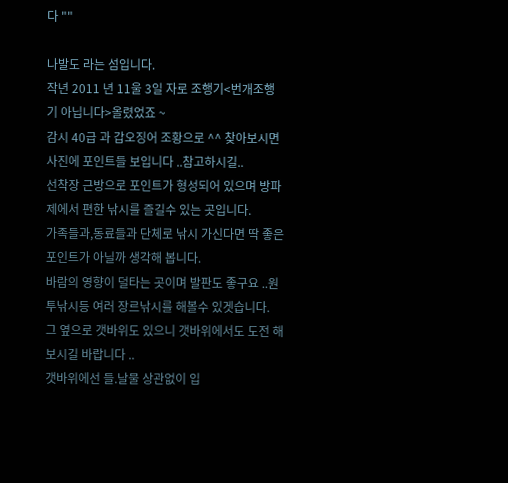다 ""

나발도 라는 섬입니다.
작년 2011 년 11울 3일 자로 조행기<번개조행기 아닙니다>올렸었죠 ~
감시 40급 과 갑오징어 조황으로 ^^ 찾아보시면 사진에 포인트들 보입니다 ..참고하시길..
선착장 근방으로 포인트가 형성되어 있으며 방파제에서 편한 낚시를 즐길수 있는 곳입니다.
가족들과,동료들과 단체로 낚시 가신다면 딱 좋은 포인트가 아닐까 생각해 봅니다.
바람의 영향이 덜타는 곳이며 발판도 좋구요 ..원투낚시등 여러 장르낚시를 해볼수 있겟습니다.
그 옆으로 갯바위도 있으니 갯바위에서도 도전 해보시길 바랍니다 ..
갯바위에선 들.날물 상관없이 입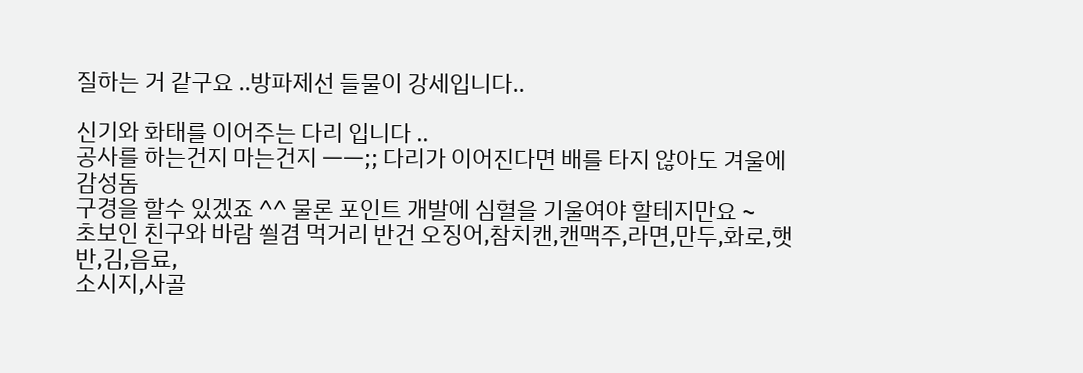질하는 거 같구요 ..방파제선 들물이 강세입니다..

신기와 화태를 이어주는 다리 입니다 ..
공사를 하는건지 마는건지 ㅡㅡ;; 다리가 이어진다면 배를 타지 않아도 겨울에 감성돔
구경을 할수 있겠죠 ^^ 물론 포인트 개발에 심혈을 기울여야 할테지만요 ~
초보인 친구와 바람 쐴겸 먹거리 반건 오징어,참치캔,캔맥주,라면,만두,화로,햇반,김,음료,
소시지,사골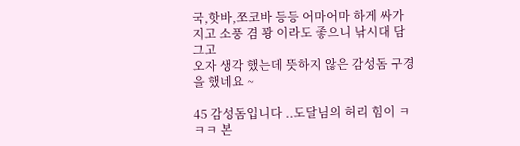국,핫바,쪼코바 등등 어마어마 하게 싸가지고 소풍 겸 꽝 이라도 좋으니 낚시대 담그고
오자 생각 했는데 뜻하지 않은 감성돔 구경을 했네요 ~

45 감성돔입니다 ..도달님의 허리 힘이 ㅋㅋㅋ 본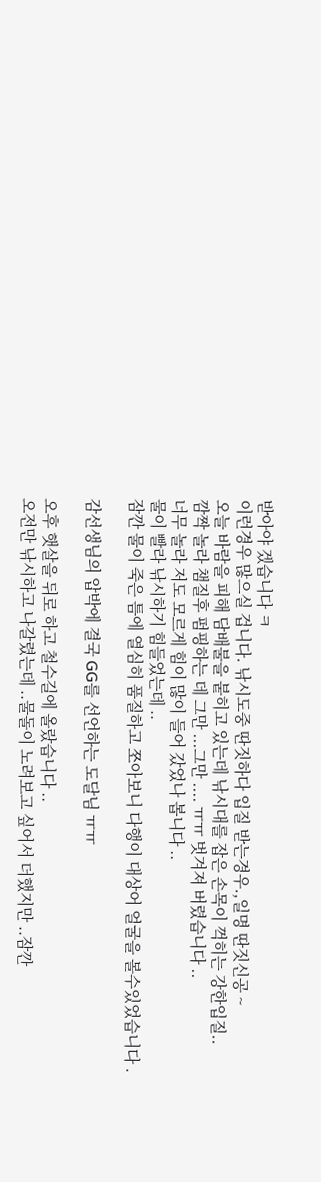받아야 겠습니다 ㅋ
이런경우 많으실 겁니다. 낚시도중 딴짓하다 입질 받는경우.,일명 딴짓신공 ~
오늘 바람을 피해 담배불을 붙히고 있는데 낚시대를 잡은 손목이 꺽히는 강한입질..
깜짝 놀라 챔질후 펌핑하는 데 그만 ...그만 .... ㅠㅠ 벗겨져 버렸습니다 ..
너무 놀라 저도 모르게 힘이 많이 들어 갔었나 봅니다 ..
물이 빨라 낚시하기 힘들었는데 ..
잠깐 물이 죽은 틈에 열심히 품질하고 쪼아보니 다행이 대상어 얼굴을 볼수있었습니다 .

감선생님의 압박에 결국 GG를 선언하는 도달님 ㅠㅠ

오후 햇살을 뒤로 하고 철수길에 올랐습니다 ..
오전만 낚시하고 나갈렸는데 ..물돌이 노려보고 싶어서 더했지만 ..잠깐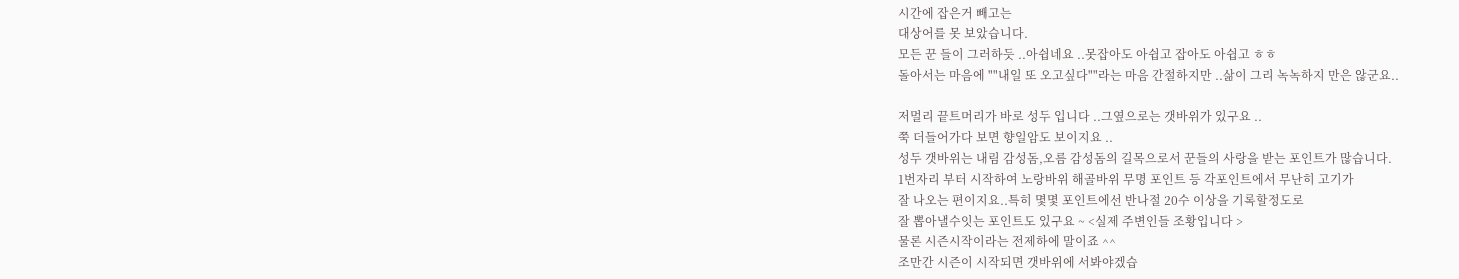시간에 잡은거 빼고는
대상어를 못 보았습니다.
모든 꾼 들이 그러하듯 ..아쉽네요 ..못잡아도 아쉽고 잡아도 아쉽고 ㅎㅎ
돌아서는 마음에 ""내일 또 오고싶다""라는 마음 간절하지만 ..삶이 그리 녹녹하지 만은 않군요..

저멀리 끝트머리가 바로 성두 입니다 ..그옆으로는 갯바위가 있구요 ..
쭉 더들어가다 보면 향일암도 보이지요 ..
성두 갯바위는 내림 감성돔,오름 감성돔의 길목으로서 꾼들의 사랑을 받는 포인트가 많습니다.
1번자리 부터 시작하여 노랑바위 해골바위 무명 포인트 등 각포인트에서 무난히 고기가
잘 나오는 편이지요..특히 몇몇 포인트에선 반나절 20수 이상을 기록할정도로
잘 뽑아낼수잇는 포인트도 있구요 ~ <실제 주변인들 조황입니다 >
물론 시즌시작이라는 전제하에 말이죠 ^^
조만간 시즌이 시작되면 갯바위에 서봐야겠습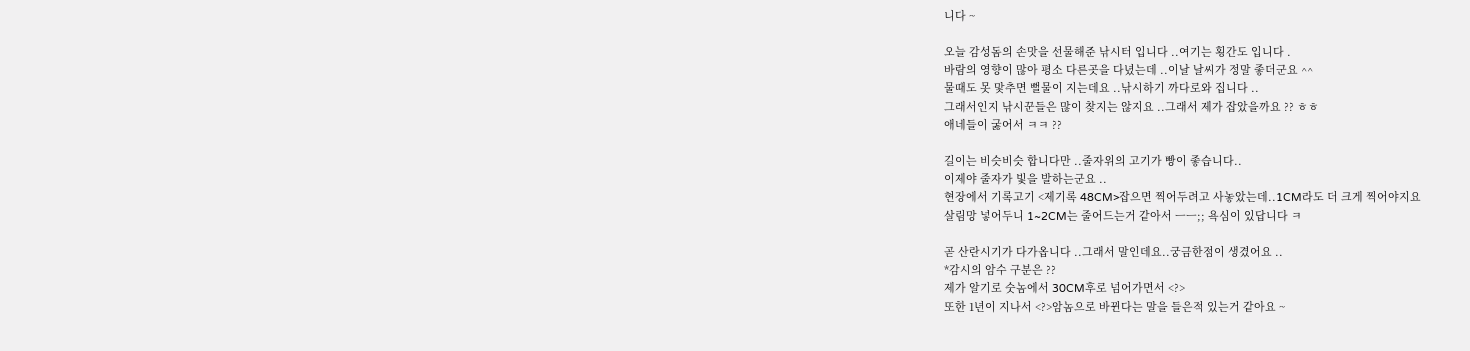니다 ~

오늘 감성돔의 손맛을 선물해준 낚시터 입니다 ..여기는 횡간도 입니다 .
바람의 영향이 많아 평소 다른곳을 다녔는데 ..이날 날씨가 정말 좋더군요 ^^
물때도 못 맟추면 뻘물이 지는데요 ..낚시하기 까다로와 집니다 ..
그래서인지 낚시꾼들은 많이 찾지는 않지요 ..그래서 제가 잡았을까요 ?? ㅎㅎ
애네들이 굻어서 ㅋㅋ ??

길이는 비슷비슷 합니다만 ..줄자위의 고기가 빵이 좋습니다..
이제야 줄자가 빛을 발하는군요 ..
현장에서 기록고기 <제기록 48CM>잡으면 찍어두려고 사놓았는데..1CM라도 더 크게 찍어야지요
살림망 넣어두니 1~2CM는 줄어드는거 같아서 ㅡㅡ;; 욕심이 있답니다 ㅋ

곧 산란시기가 다가옵니다 ..그래서 말인데요..궁금한점이 생겼어요 ..
*감시의 암수 구분은 ??
제가 알기로 숫놈에서 30CM후로 넘어가면서 <?>
또한 1년이 지나서 <?>암놈으로 바뀐다는 말을 들은적 있는거 같아요 ~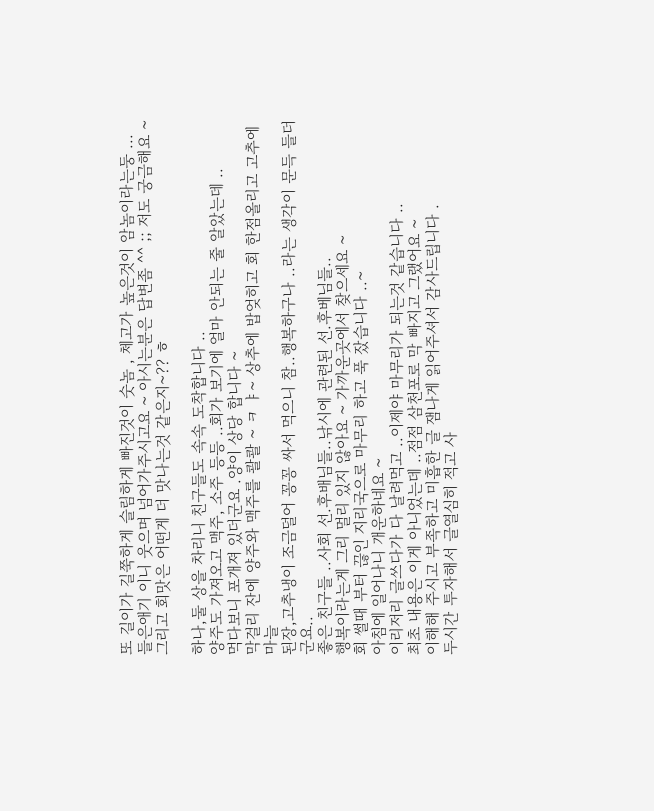또 길이가 길쭉하게 슬림하게 빠진것이 숫놈 , 체고가 높은것이 암놈이라는둥 ...
들은애기 이니 웃으며 넘어가주시고요 ~ 아시는분은 답변좀 ^^ ;; 저도 궁금해요 ~
그리고 회맛은 어떤게 더 맛나는것 같은지~?? ㅎ

하나,둘 상을 차리니 친구들도 속속 도착합니다 ..
양주도 가져오고 맥주, 소주 등등 ..회가 보기에 얼마 안되는 줄 알았는데 ..
먹다보니 포개져 있더군요 .양이 상당 합니다 ~
막걸리 잔에 양주와 맥주를 콸콸 ~ ㅋ ㅑ~ 상추에 밥엊히고 회 한점올리고 고추에 마늘
된장,고추냉이 조금덜어 꽁꽁 싸서 먹으니 참..행복하구나 ..라는 생각이 문득 들더군요..
좋은 친구들 ..사회 선.후배님들..낚시에 관련된 선.후베님들..
행복이라는게 그리 멀리 있지 않아요 ~ 가까운곳에서 찾으세요 ~
회 썰때 부터 끊인 지리국으로 마무리 하고 푹 잤습니다 ..~
아침에 일어나니 개운하네요 ~
이리저리 글쓰다가 다 날려먹고 ..이제야 마무리가 되는것 같습니다 ..
최초 내용은 이게 아니었는데 ..점점 삼천포로 막 빠지고 그랬어요 ~
이해해 주시고 부족하고 미흡한 글 잼나게 읽어주셔서 감사드립니다 .
두시간 투자해서 글열심히 적고 사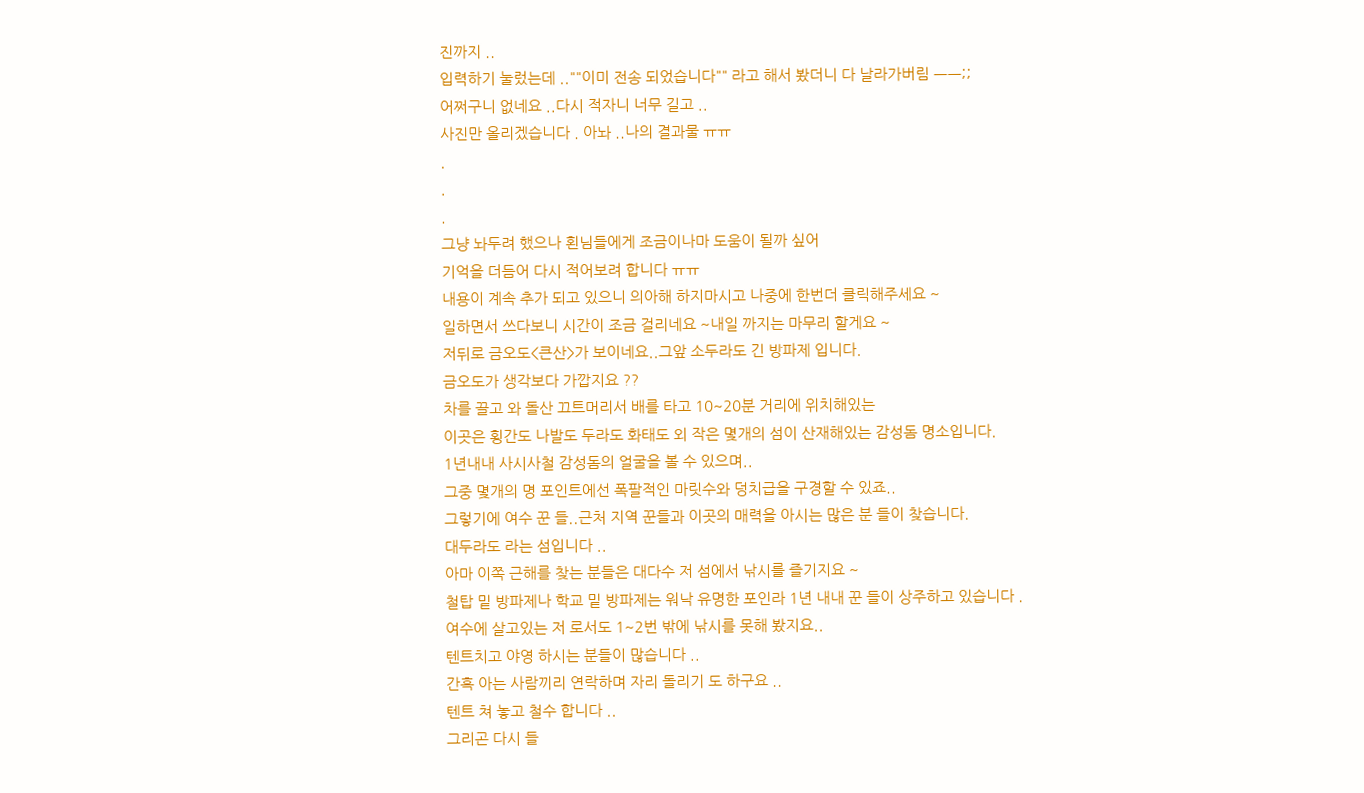진까지 ..
입력하기 눌렀는데 ..""이미 전송 되었습니다"" 라고 해서 봤더니 다 날라가버림 ㅡㅡ;;
어쩌구니 없네요 ..다시 적자니 너무 길고 ..
사진만 올리겠습니다 . 아놔 ..나의 결과물 ㅠㅠ
.
.
.
그냥 놔두려 했으나 횐님들에게 조금이나마 도움이 될까 싶어
기억을 더듬어 다시 적어보려 합니다 ㅠㅠ
내용이 계속 추가 되고 있으니 의아해 하지마시고 나중에 한번더 클릭해주세요 ~
일하면서 쓰다보니 시간이 조금 걸리네요 ~내일 까지는 마무리 할게요 ~
저뒤로 금오도<큰산>가 보이네요..그앞 소두라도 긴 방파제 입니다.
금오도가 생각보다 가깝지요 ??
차를 끌고 와 돌산 끄트머리서 배를 타고 10~20분 거리에 위치해있는
이곳은 횡간도 나발도 두라도 화태도 외 작은 몇개의 섬이 산재해있는 감성돔 명소입니다.
1년내내 사시사철 감성돔의 얼굴을 볼 수 있으며..
그중 몇개의 명 포인트에선 폭팔적인 마릿수와 덩치급을 구경할 수 있죠..
그렇기에 여수 꾼 들..근처 지역 꾼들과 이곳의 매력을 아시는 많은 분 들이 찾습니다.
대두라도 라는 섬입니다 ..
아마 이쪽 근해를 찾는 분들은 대다수 저 섬에서 낚시를 즐기지요 ~
철탑 밑 방파제나 학교 밑 방파제는 워낙 유명한 포인라 1년 내내 꾼 들이 상주하고 있습니다 .
여수에 살고있는 저 로서도 1~2번 밖에 낚시를 못해 봤지요..
텐트치고 야영 하시는 분들이 많습니다 ..
간혹 아는 사람끼리 연락하며 자리 돌리기 도 하구요 ..
텐트 쳐 놓고 철수 합니다 ..
그리곤 다시 들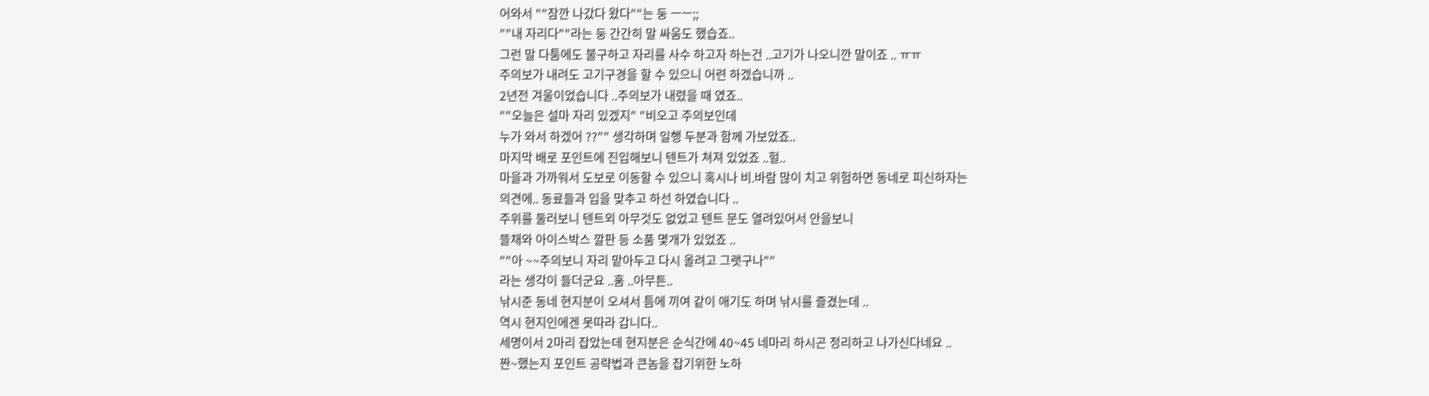어와서 ""잠깐 나갔다 왔다""는 둥 ㅡㅡ;;
""내 자리다""라는 둥 간간히 말 싸움도 했습죠..
그런 말 다툼에도 불구하고 자리를 사수 하고자 하는건 ..고기가 나오니깐 말이죠 .. ㅠㅠ
주의보가 내려도 고기구경을 할 수 있으니 어련 하겠습니까 ..
2년전 겨울이었습니다 ..주의보가 내렸을 때 였죠..
""오늘은 설마 자리 있겠지" "비오고 주의보인데
누가 와서 하겠어 ??"" 생각하며 일행 두분과 함께 가보았죠..
마지막 배로 포인트에 진입해보니 텐트가 쳐져 있었죠 ..헐..
마을과 가까워서 도보로 이동할 수 있으니 혹시나 비.바람 많이 치고 위험하면 동네로 피신하자는
의견에.. 동료들과 입을 맞추고 하선 하였습니다 ..
주위를 둘러보니 텐트외 아무것도 없었고 텐트 문도 열려있어서 안을보니
뜰채와 아이스박스 깔판 등 소품 몇개가 있었죠 ..
""아 ~~주의보니 자리 맡아두고 다시 올려고 그랫구나""
라는 생각이 들더군요 ..훔 ..아무튼..
낚시준 동네 현지분이 오셔서 틈에 끼여 같이 애기도 하며 낚시를 즐겼는데 ..
역시 현지인에겐 못따라 갑니다..
세명이서 2마리 잡았는데 현지분은 순식간에 40~45 네마리 하시곤 정리하고 나가신다네요 ..
짠~했는지 포인트 공략법과 큰놈을 잡기위한 노하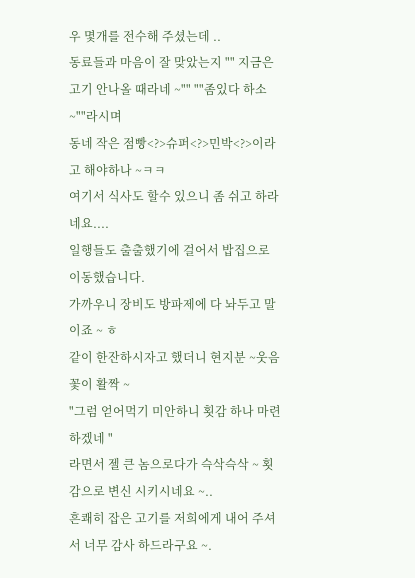우 몇개를 전수해 주셨는데 ..
동료들과 마음이 잘 맞았는지 "" 지금은 고기 안나올 때라네 ~"" ""좀있다 하소 ~""라시며
동네 작은 점빵<?>슈퍼<?>민박<?>이라고 해야하나 ~ㅋㅋ
여기서 식사도 할수 있으니 좀 쉬고 하라네요....
일행들도 출출했기에 걸어서 밥집으로 이동했습니다.
가까우니 장비도 방파제에 다 놔두고 말이죠 ~ ㅎ
같이 한잔하시자고 했더니 현지분 ~웃음꽃이 활짝 ~
"그럼 얻어먹기 미안하니 횟감 하나 마련하겠네 "
라면서 젤 큰 놈으로다가 슥삭슥삭 ~ 횟감으로 변신 시키시네요 ~..
흔쾌히 잡은 고기를 저희에게 내어 주셔서 너무 감사 하드라구요 ~.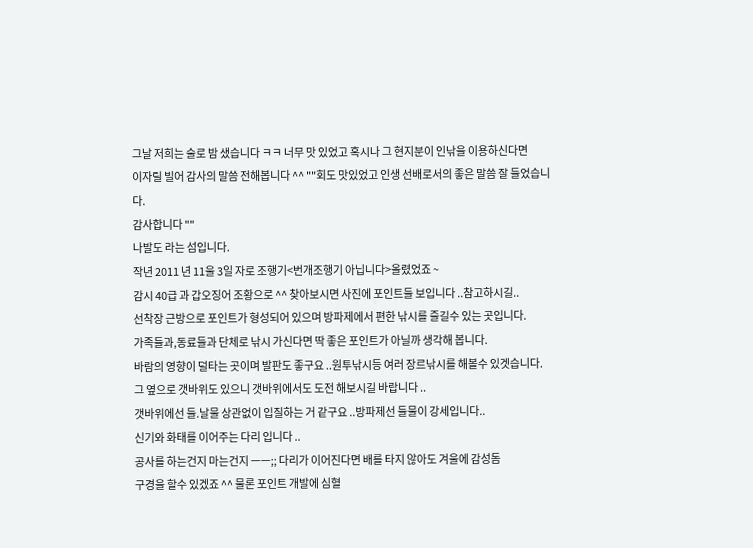그날 저희는 술로 밤 샜습니다 ㅋㅋ 너무 맛 있었고 혹시나 그 현지분이 인낚을 이용하신다면
이자릴 빌어 감사의 말씀 전해봅니다 ^^ ""회도 맛있었고 인생 선배로서의 좋은 말씀 잘 들었습니다.
감사합니다 ""
나발도 라는 섬입니다.
작년 2011 년 11울 3일 자로 조행기<번개조행기 아닙니다>올렸었죠 ~
감시 40급 과 갑오징어 조황으로 ^^ 찾아보시면 사진에 포인트들 보입니다 ..참고하시길..
선착장 근방으로 포인트가 형성되어 있으며 방파제에서 편한 낚시를 즐길수 있는 곳입니다.
가족들과,동료들과 단체로 낚시 가신다면 딱 좋은 포인트가 아닐까 생각해 봅니다.
바람의 영향이 덜타는 곳이며 발판도 좋구요 ..원투낚시등 여러 장르낚시를 해볼수 있겟습니다.
그 옆으로 갯바위도 있으니 갯바위에서도 도전 해보시길 바랍니다 ..
갯바위에선 들.날물 상관없이 입질하는 거 같구요 ..방파제선 들물이 강세입니다..
신기와 화태를 이어주는 다리 입니다 ..
공사를 하는건지 마는건지 ㅡㅡ;; 다리가 이어진다면 배를 타지 않아도 겨울에 감성돔
구경을 할수 있겠죠 ^^ 물론 포인트 개발에 심혈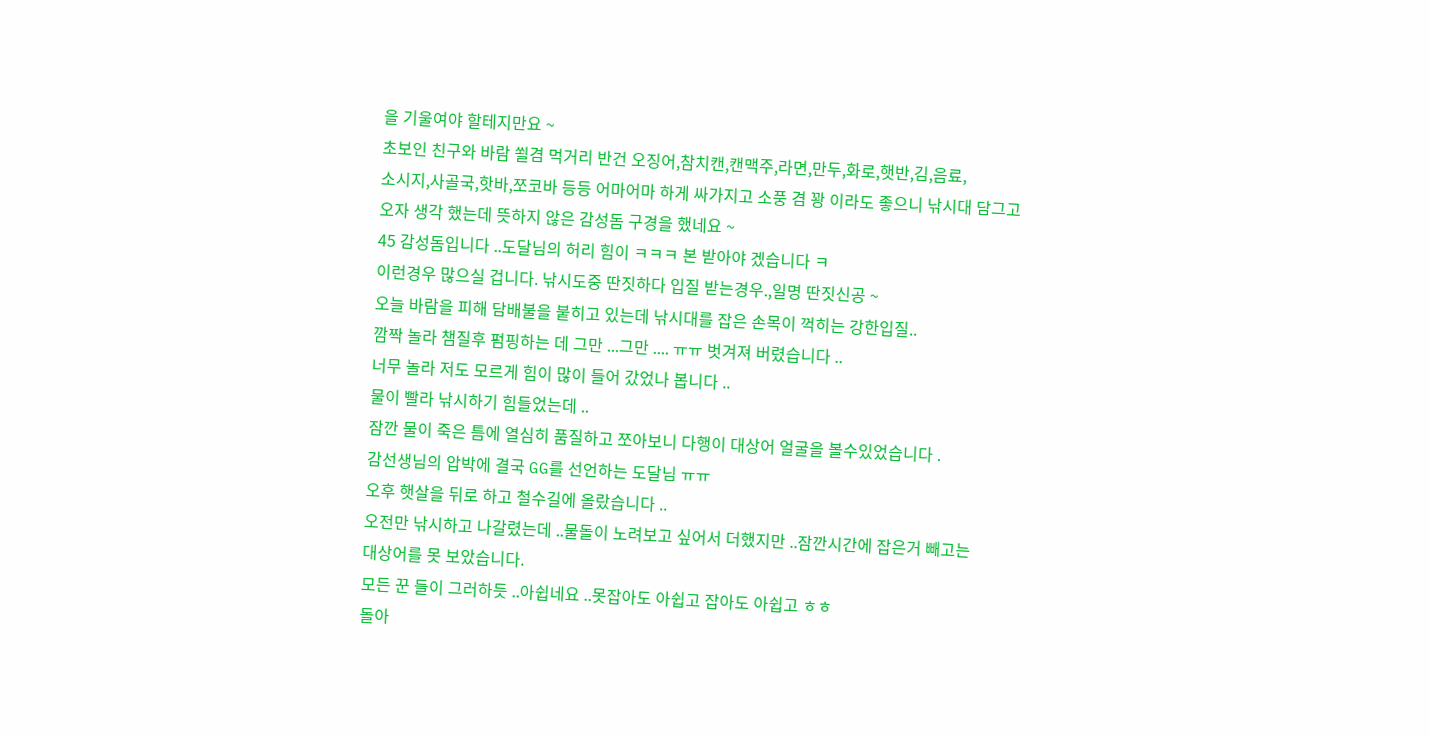을 기울여야 할테지만요 ~
초보인 친구와 바람 쐴겸 먹거리 반건 오징어,참치캔,캔맥주,라면,만두,화로,햇반,김,음료,
소시지,사골국,핫바,쪼코바 등등 어마어마 하게 싸가지고 소풍 겸 꽝 이라도 좋으니 낚시대 담그고
오자 생각 했는데 뜻하지 않은 감성돔 구경을 했네요 ~
45 감성돔입니다 ..도달님의 허리 힘이 ㅋㅋㅋ 본 받아야 겠습니다 ㅋ
이런경우 많으실 겁니다. 낚시도중 딴짓하다 입질 받는경우.,일명 딴짓신공 ~
오늘 바람을 피해 담배불을 붙히고 있는데 낚시대를 잡은 손목이 꺽히는 강한입질..
깜짝 놀라 챔질후 펌핑하는 데 그만 ...그만 .... ㅠㅠ 벗겨져 버렸습니다 ..
너무 놀라 저도 모르게 힘이 많이 들어 갔었나 봅니다 ..
물이 빨라 낚시하기 힘들었는데 ..
잠깐 물이 죽은 틈에 열심히 품질하고 쪼아보니 다행이 대상어 얼굴을 볼수있었습니다 .
감선생님의 압박에 결국 GG를 선언하는 도달님 ㅠㅠ
오후 햇살을 뒤로 하고 철수길에 올랐습니다 ..
오전만 낚시하고 나갈렸는데 ..물돌이 노려보고 싶어서 더했지만 ..잠깐시간에 잡은거 빼고는
대상어를 못 보았습니다.
모든 꾼 들이 그러하듯 ..아쉽네요 ..못잡아도 아쉽고 잡아도 아쉽고 ㅎㅎ
돌아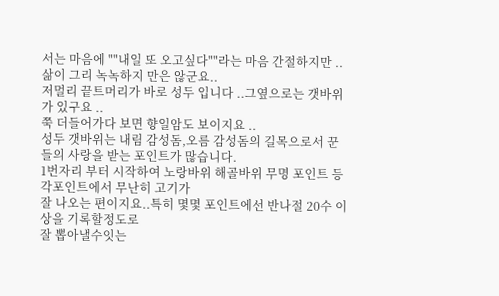서는 마음에 ""내일 또 오고싶다""라는 마음 간절하지만 ..삶이 그리 녹녹하지 만은 않군요..
저멀리 끝트머리가 바로 성두 입니다 ..그옆으로는 갯바위가 있구요 ..
쭉 더들어가다 보면 향일암도 보이지요 ..
성두 갯바위는 내림 감성돔,오름 감성돔의 길목으로서 꾼들의 사랑을 받는 포인트가 많습니다.
1번자리 부터 시작하여 노랑바위 해골바위 무명 포인트 등 각포인트에서 무난히 고기가
잘 나오는 편이지요..특히 몇몇 포인트에선 반나절 20수 이상을 기록할정도로
잘 뽑아낼수잇는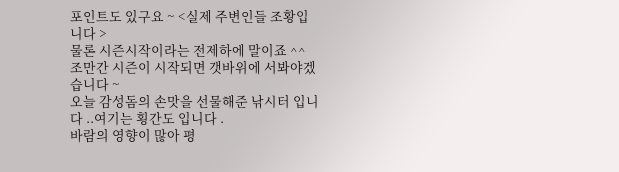포인트도 있구요 ~ <실제 주변인들 조황입니다 >
물론 시즌시작이라는 전제하에 말이죠 ^^
조만간 시즌이 시작되면 갯바위에 서봐야겠습니다 ~
오늘 감성돔의 손맛을 선물해준 낚시터 입니다 ..여기는 횡간도 입니다 .
바람의 영향이 많아 평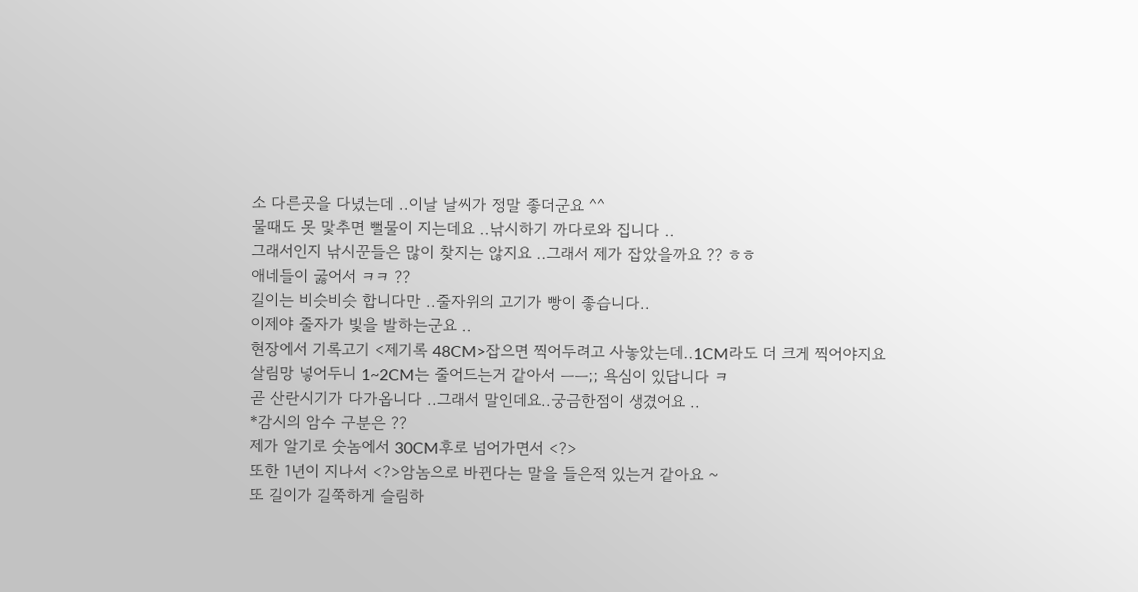소 다른곳을 다녔는데 ..이날 날씨가 정말 좋더군요 ^^
물때도 못 맟추면 뻘물이 지는데요 ..낚시하기 까다로와 집니다 ..
그래서인지 낚시꾼들은 많이 찾지는 않지요 ..그래서 제가 잡았을까요 ?? ㅎㅎ
애네들이 굻어서 ㅋㅋ ??
길이는 비슷비슷 합니다만 ..줄자위의 고기가 빵이 좋습니다..
이제야 줄자가 빛을 발하는군요 ..
현장에서 기록고기 <제기록 48CM>잡으면 찍어두려고 사놓았는데..1CM라도 더 크게 찍어야지요
살림망 넣어두니 1~2CM는 줄어드는거 같아서 ㅡㅡ;; 욕심이 있답니다 ㅋ
곧 산란시기가 다가옵니다 ..그래서 말인데요..궁금한점이 생겼어요 ..
*감시의 암수 구분은 ??
제가 알기로 숫놈에서 30CM후로 넘어가면서 <?>
또한 1년이 지나서 <?>암놈으로 바뀐다는 말을 들은적 있는거 같아요 ~
또 길이가 길쭉하게 슬림하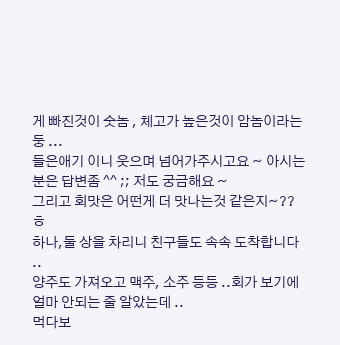게 빠진것이 숫놈 , 체고가 높은것이 암놈이라는둥 ...
들은애기 이니 웃으며 넘어가주시고요 ~ 아시는분은 답변좀 ^^ ;; 저도 궁금해요 ~
그리고 회맛은 어떤게 더 맛나는것 같은지~?? ㅎ
하나,둘 상을 차리니 친구들도 속속 도착합니다 ..
양주도 가져오고 맥주, 소주 등등 ..회가 보기에 얼마 안되는 줄 알았는데 ..
먹다보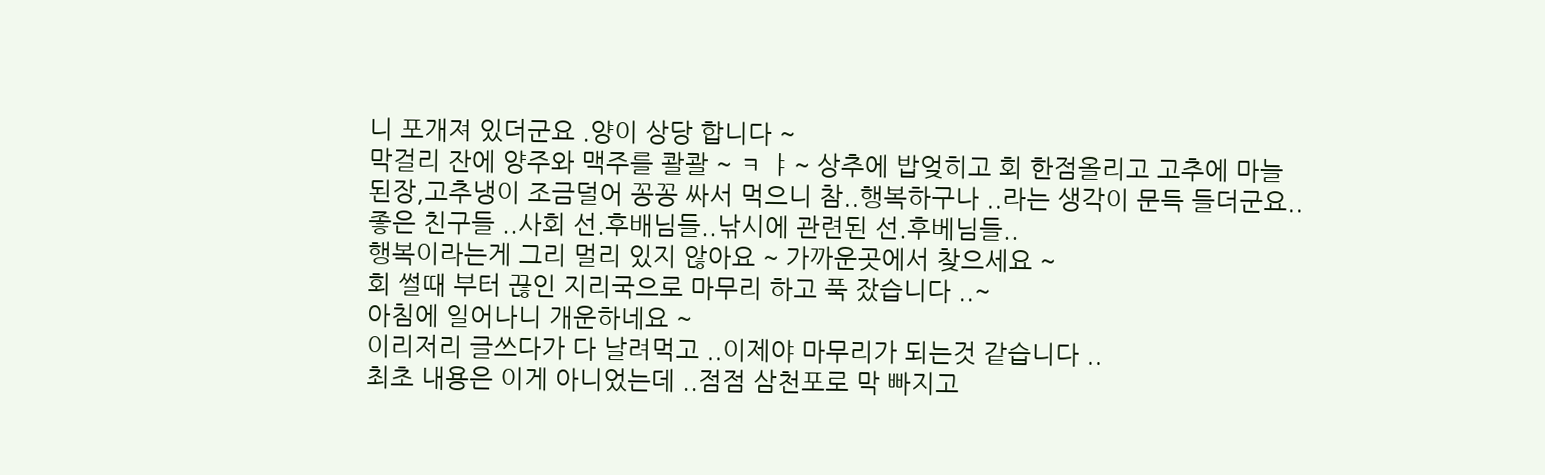니 포개져 있더군요 .양이 상당 합니다 ~
막걸리 잔에 양주와 맥주를 콸콸 ~ ㅋ ㅑ~ 상추에 밥엊히고 회 한점올리고 고추에 마늘
된장,고추냉이 조금덜어 꽁꽁 싸서 먹으니 참..행복하구나 ..라는 생각이 문득 들더군요..
좋은 친구들 ..사회 선.후배님들..낚시에 관련된 선.후베님들..
행복이라는게 그리 멀리 있지 않아요 ~ 가까운곳에서 찾으세요 ~
회 썰때 부터 끊인 지리국으로 마무리 하고 푹 잤습니다 ..~
아침에 일어나니 개운하네요 ~
이리저리 글쓰다가 다 날려먹고 ..이제야 마무리가 되는것 같습니다 ..
최초 내용은 이게 아니었는데 ..점점 삼천포로 막 빠지고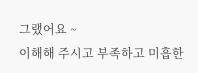그랬어요 ~
이해해 주시고 부족하고 미흡한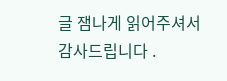글 잼나게 읽어주셔서 감사드립니다 .